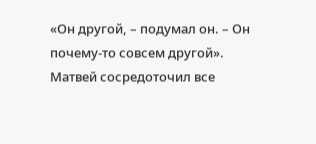«Он другой, – подумал он. – Он почему-то совсем другой».
Матвей сосредоточил все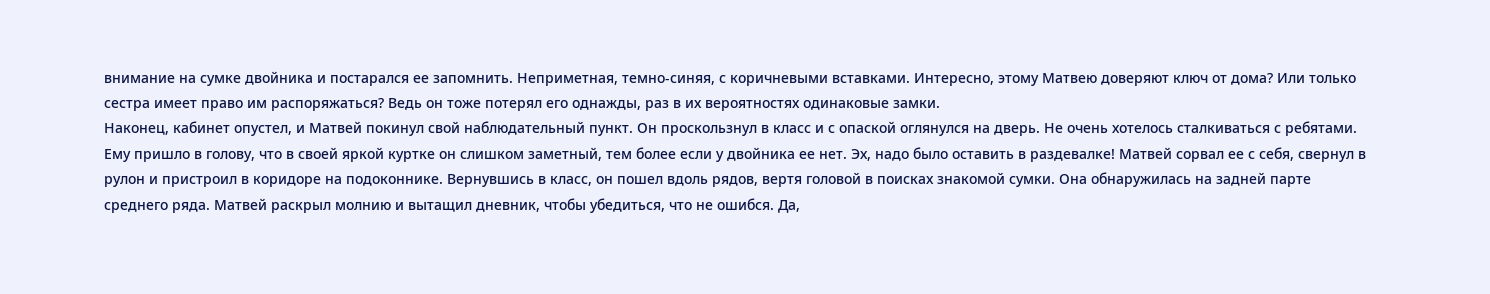внимание на сумке двойника и постарался ее запомнить. Неприметная, темно-синяя, с коричневыми вставками. Интересно, этому Матвею доверяют ключ от дома? Или только сестра имеет право им распоряжаться? Ведь он тоже потерял его однажды, раз в их вероятностях одинаковые замки.
Наконец, кабинет опустел, и Матвей покинул свой наблюдательный пункт. Он проскользнул в класс и с опаской оглянулся на дверь. Не очень хотелось сталкиваться с ребятами. Ему пришло в голову, что в своей яркой куртке он слишком заметный, тем более если у двойника ее нет. Эх, надо было оставить в раздевалке! Матвей сорвал ее с себя, свернул в рулон и пристроил в коридоре на подоконнике. Вернувшись в класс, он пошел вдоль рядов, вертя головой в поисках знакомой сумки. Она обнаружилась на задней парте среднего ряда. Матвей раскрыл молнию и вытащил дневник, чтобы убедиться, что не ошибся. Да,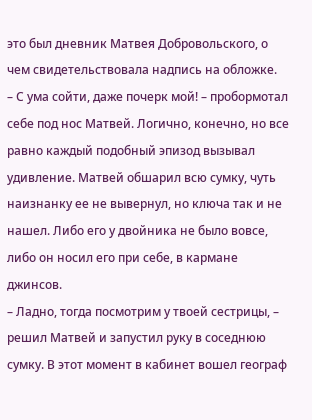это был дневник Матвея Добровольского, о чем свидетельствовала надпись на обложке.
– С ума сойти, даже почерк мой! – пробормотал себе под нос Матвей. Логично, конечно, но все равно каждый подобный эпизод вызывал удивление. Матвей обшарил всю сумку, чуть наизнанку ее не вывернул, но ключа так и не нашел. Либо его у двойника не было вовсе, либо он носил его при себе, в кармане джинсов.
– Ладно, тогда посмотрим у твоей сестрицы, – решил Матвей и запустил руку в соседнюю сумку. В этот момент в кабинет вошел географ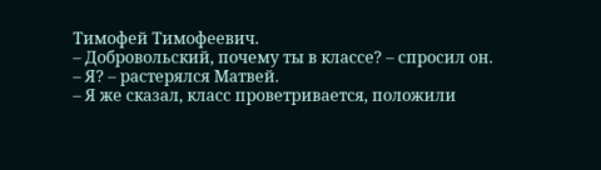Тимофей Тимофеевич.
– Добровольский, почему ты в классе? – спросил он.
– Я? – растерялся Матвей.
– Я же сказал, класс проветривается, положили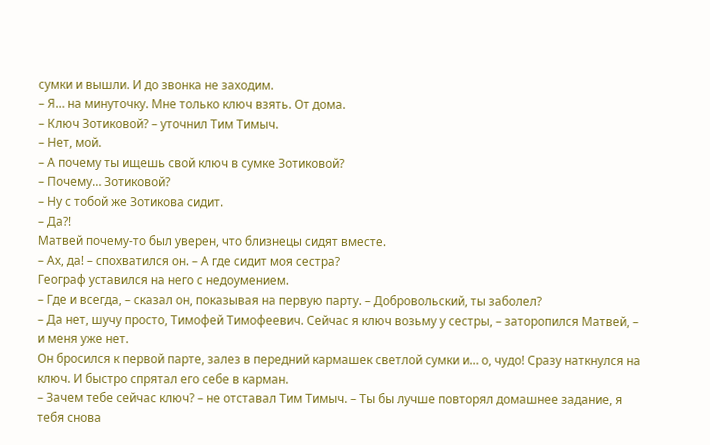сумки и вышли. И до звонка не заходим.
– Я… на минуточку. Мне только ключ взять. От дома.
– Ключ Зотиковой? – уточнил Тим Тимыч.
– Нет, мой.
– А почему ты ищешь свой ключ в сумке Зотиковой?
– Почему… Зотиковой?
– Ну с тобой же Зотикова сидит.
– Да?!
Матвей почему-то был уверен, что близнецы сидят вместе.
– Ах, да! – спохватился он. – А где сидит моя сестра?
Географ уставился на него с недоумением.
– Где и всегда, – сказал он, показывая на первую парту. – Добровольский, ты заболел?
– Да нет, шучу просто, Тимофей Тимофеевич. Сейчас я ключ возьму у сестры, – заторопился Матвей, – и меня уже нет.
Он бросился к первой парте, залез в передний кармашек светлой сумки и… о, чудо! Сразу наткнулся на ключ. И быстро спрятал его себе в карман.
– Зачем тебе сейчас ключ? – не отставал Тим Тимыч. – Ты бы лучше повторял домашнее задание, я тебя снова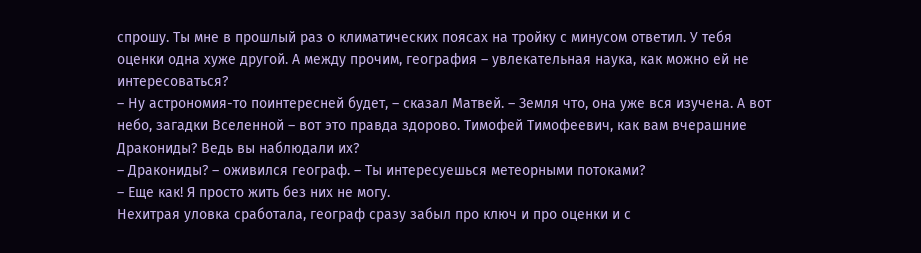спрошу. Ты мне в прошлый раз о климатических поясах на тройку с минусом ответил. У тебя оценки одна хуже другой. А между прочим, география – увлекательная наука, как можно ей не интересоваться?
– Ну астрономия-то поинтересней будет, – сказал Матвей. – Земля что, она уже вся изучена. А вот небо, загадки Вселенной – вот это правда здорово. Тимофей Тимофеевич, как вам вчерашние Дракониды? Ведь вы наблюдали их?
– Дракониды? – оживился географ. – Ты интересуешься метеорными потоками?
– Еще как! Я просто жить без них не могу.
Нехитрая уловка сработала, географ сразу забыл про ключ и про оценки и с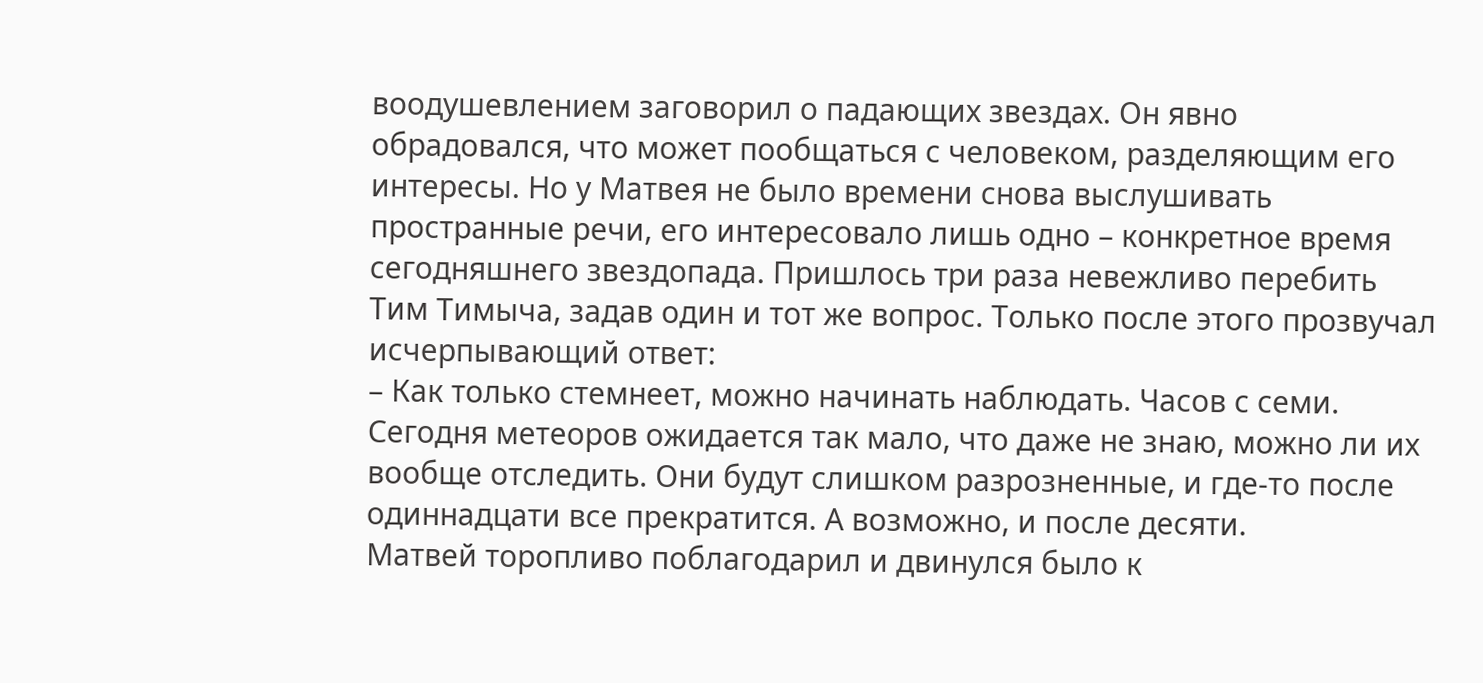воодушевлением заговорил о падающих звездах. Он явно обрадовался, что может пообщаться с человеком, разделяющим его интересы. Но у Матвея не было времени снова выслушивать пространные речи, его интересовало лишь одно – конкретное время сегодняшнего звездопада. Пришлось три раза невежливо перебить Тим Тимыча, задав один и тот же вопрос. Только после этого прозвучал исчерпывающий ответ:
– Как только стемнеет, можно начинать наблюдать. Часов с семи. Сегодня метеоров ожидается так мало, что даже не знаю, можно ли их вообще отследить. Они будут слишком разрозненные, и где-то после одиннадцати все прекратится. А возможно, и после десяти.
Матвей торопливо поблагодарил и двинулся было к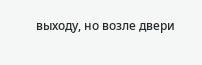выходу, но возле двери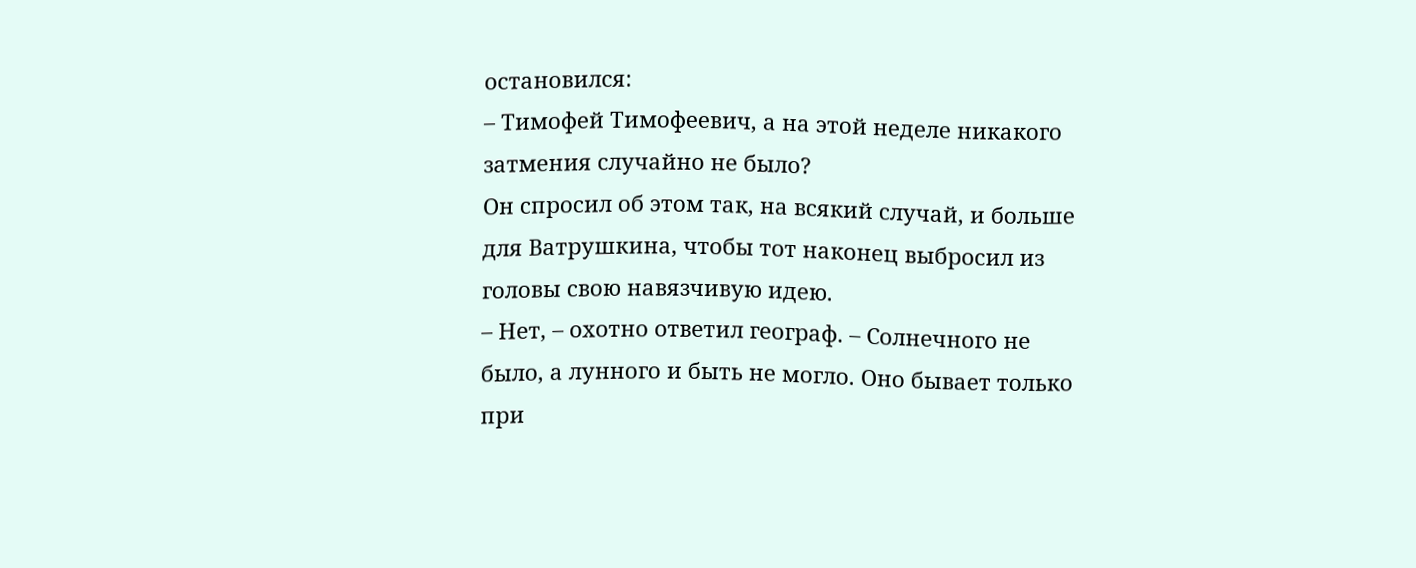остановился:
– Тимофей Тимофеевич, а на этой неделе никакого затмения случайно не было?
Он спросил об этом так, на всякий случай, и больше для Ватрушкина, чтобы тот наконец выбросил из головы свою навязчивую идею.
– Нет, – охотно ответил географ. – Солнечного не было, а лунного и быть не могло. Оно бывает только при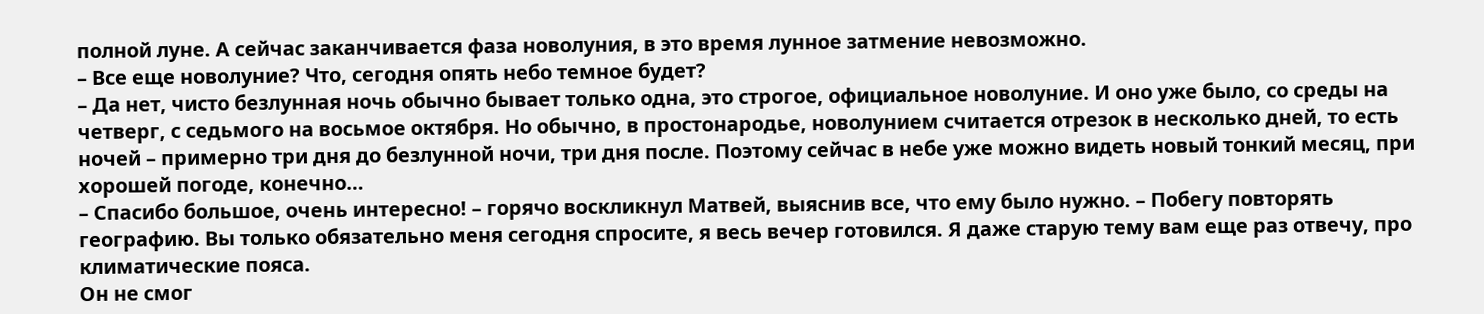полной луне. А сейчас заканчивается фаза новолуния, в это время лунное затмение невозможно.
– Все еще новолуние? Что, сегодня опять небо темное будет?
– Да нет, чисто безлунная ночь обычно бывает только одна, это строгое, официальное новолуние. И оно уже было, со среды на четверг, с седьмого на восьмое октября. Но обычно, в простонародье, новолунием считается отрезок в несколько дней, то есть ночей – примерно три дня до безлунной ночи, три дня после. Поэтому сейчас в небе уже можно видеть новый тонкий месяц, при хорошей погоде, конечно…
– Спасибо большое, очень интересно! – горячо воскликнул Матвей, выяснив все, что ему было нужно. – Побегу повторять географию. Вы только обязательно меня сегодня спросите, я весь вечер готовился. Я даже старую тему вам еще раз отвечу, про климатические пояса.
Он не смог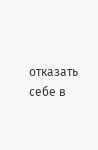отказать себе в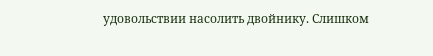удовольствии насолить двойнику. Слишком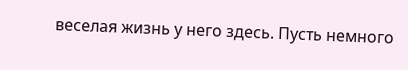веселая жизнь у него здесь. Пусть немного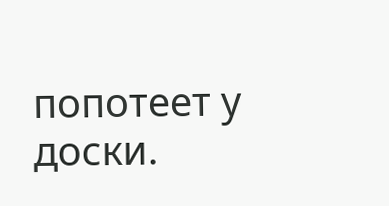попотеет у доски.